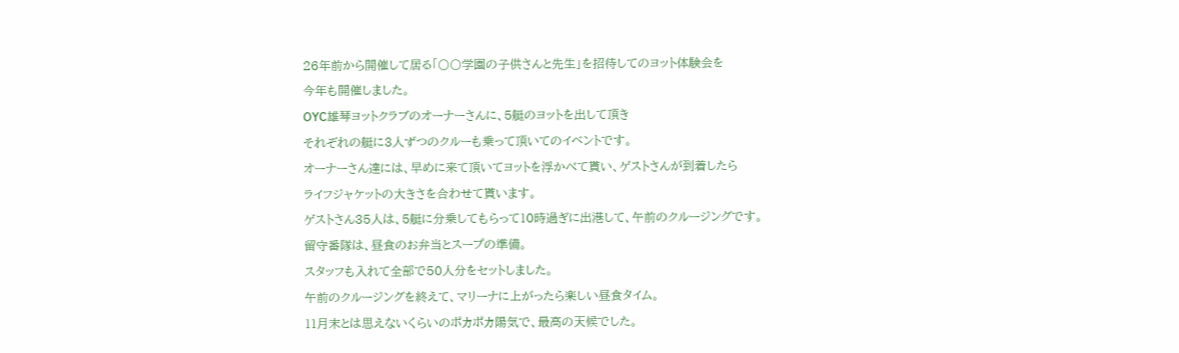26年前から開催して居る「〇〇学園の子供さんと先生」を招待してのヨット体験会を
今年も開催しました。
OYC雄琴ヨットクラブのオーナーさんに、5艇のヨットを出して頂き
それぞれの艇に3人ずつのクルーも乗って頂いてのイベントです。
オーナーさん達には、早めに来て頂いてヨットを浮かべて貰い、ゲストさんが到着したら
ライフジャケットの大きさを合わせて貰います。
ゲストさん35人は、5艇に分乗してもらって10時過ぎに出港して、午前のクルージングです。
留守番隊は、昼食のお弁当とスープの準備。
スタッフも入れて全部で50人分をセットしました。
午前のクルージングを終えて、マリーナに上がったら楽しい昼食タイム。
11月末とは思えないくらいのポカポカ陽気で、最高の天候でした。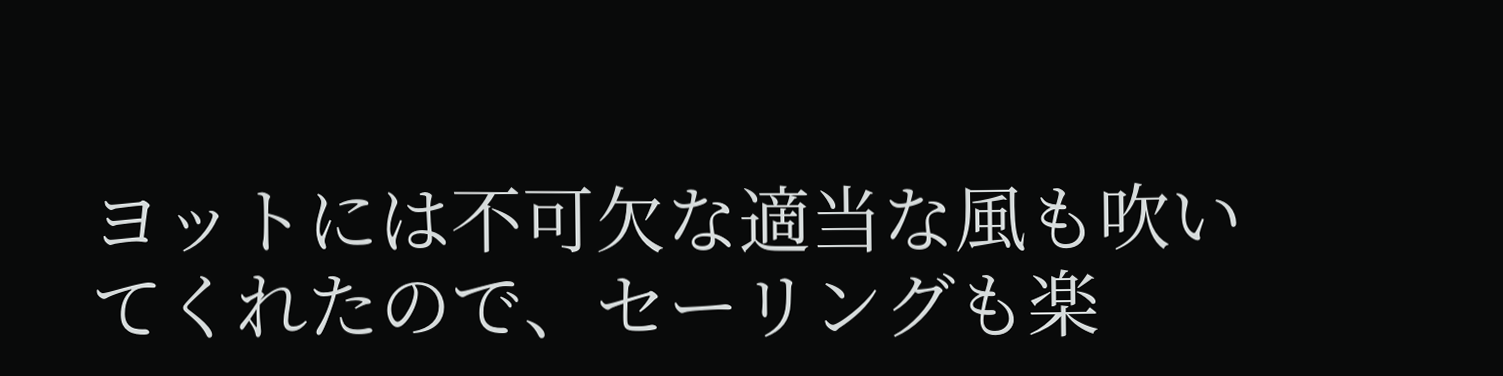ヨットには不可欠な適当な風も吹いてくれたので、セーリングも楽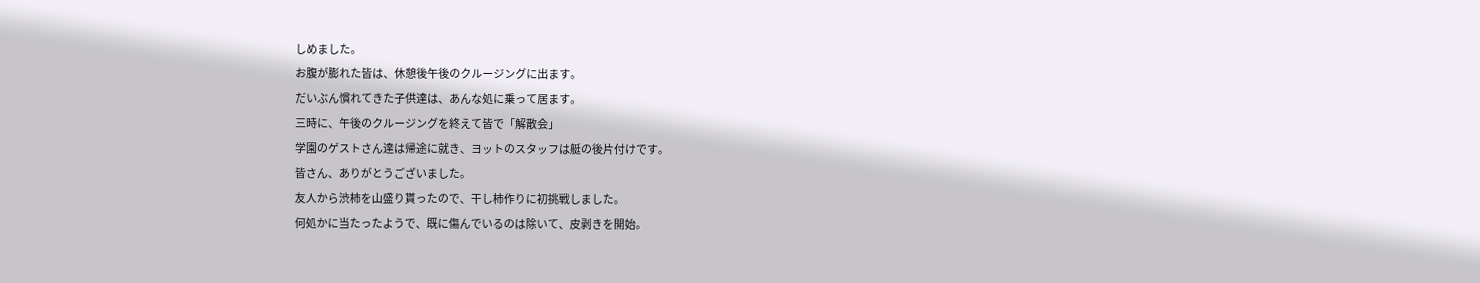しめました。
お腹が膨れた皆は、休憩後午後のクルージングに出ます。
だいぶん慣れてきた子供達は、あんな処に乗って居ます。
三時に、午後のクルージングを終えて皆で「解散会」
学園のゲストさん達は帰途に就き、ヨットのスタッフは艇の後片付けです。
皆さん、ありがとうございました。
友人から渋柿を山盛り貰ったので、干し柿作りに初挑戦しました。
何処かに当たったようで、既に傷んでいるのは除いて、皮剥きを開始。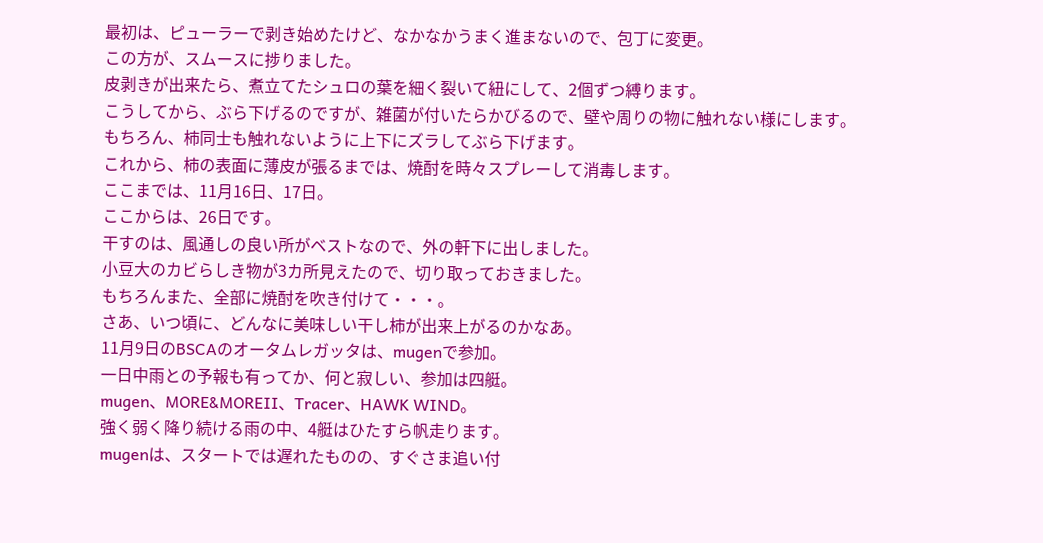最初は、ピューラーで剥き始めたけど、なかなかうまく進まないので、包丁に変更。
この方が、スムースに捗りました。
皮剥きが出来たら、煮立てたシュロの葉を細く裂いて紐にして、2個ずつ縛ります。
こうしてから、ぶら下げるのですが、雑菌が付いたらかびるので、壁や周りの物に触れない様にします。
もちろん、柿同士も触れないように上下にズラしてぶら下げます。
これから、柿の表面に薄皮が張るまでは、焼酎を時々スプレーして消毒します。
ここまでは、11月16日、17日。
ここからは、26日です。
干すのは、風通しの良い所がベストなので、外の軒下に出しました。
小豆大のカビらしき物が3カ所見えたので、切り取っておきました。
もちろんまた、全部に焼酎を吹き付けて・・・。
さあ、いつ頃に、どんなに美味しい干し柿が出来上がるのかなあ。
11月9日のBSCAのオータムレガッタは、mugenで参加。
一日中雨との予報も有ってか、何と寂しい、参加は四艇。
mugen、MORE&MOREⅡ、Tracer、HAWK WIND。
強く弱く降り続ける雨の中、4艇はひたすら帆走ります。
mugenは、スタートでは遅れたものの、すぐさま追い付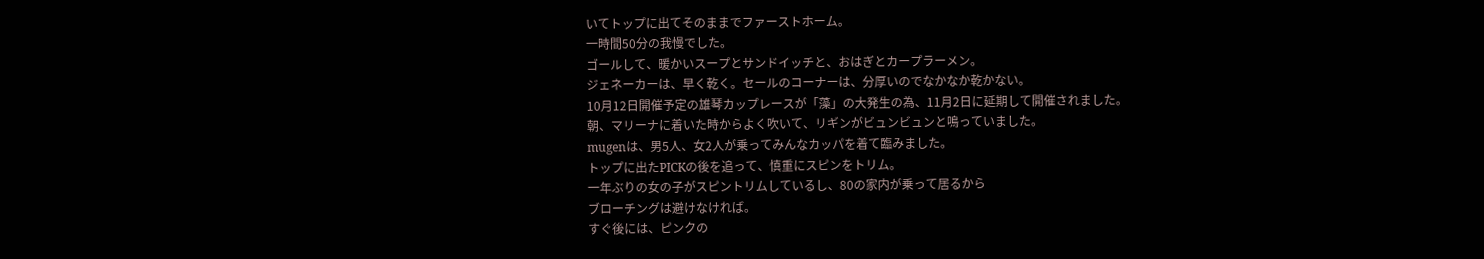いてトップに出てそのままでファーストホーム。
一時間50分の我慢でした。
ゴールして、暖かいスープとサンドイッチと、おはぎとカープラーメン。
ジェネーカーは、早く乾く。セールのコーナーは、分厚いのでなかなか乾かない。
10月12日開催予定の雄琴カップレースが「藻」の大発生の為、11月2日に延期して開催されました。
朝、マリーナに着いた時からよく吹いて、リギンがビュンビュンと鳴っていました。
mugenは、男5人、女2人が乗ってみんなカッパを着て臨みました。
トップに出たPICKの後を追って、慎重にスピンをトリム。
一年ぶりの女の子がスピントリムしているし、80の家内が乗って居るから
ブローチングは避けなければ。
すぐ後には、ピンクの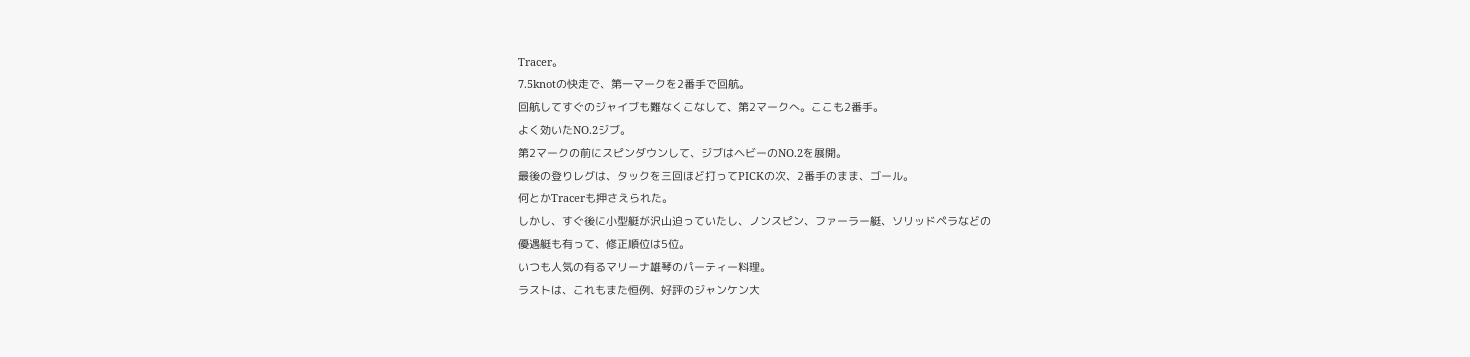Tracer。
7.5knotの快走で、第一マークを2番手で回航。
回航してすぐのジャイブも難なくこなして、第2マークへ。ここも2番手。
よく効いたNO.2ジブ。
第2マークの前にスピンダウンして、ジブはヘビーのNO.2を展開。
最後の登りレグは、タックを三回ほど打ってPICKの次、2番手のまま、ゴール。
何とかTracerも押さえられた。
しかし、すぐ後に小型艇が沢山迫っていたし、ノンスピン、ファーラー艇、ソリッドペラなどの
優遇艇も有って、修正順位は5位。
いつも人気の有るマリーナ雄琴のパーティー料理。
ラストは、これもまた恒例、好評のジャンケン大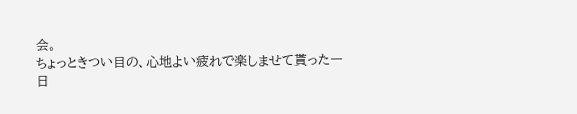会。
ちょっときつい目の、心地よい疲れで楽しませて貰った一日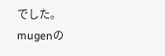でした。
mugenの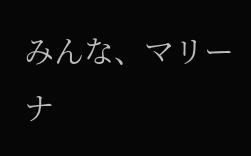みんな、マリーナ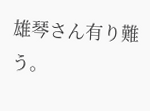雄琴さん有り難う。